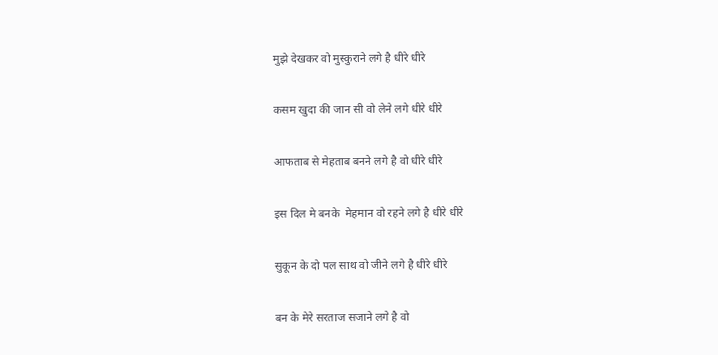मुझे देखकर वो मुस्कुराने लगे है धीरे धीरे

कसम खुदा की जान सी वो लेने लगे धीरे धीरे

आफताब से मेहताब बनने लगे है वो धीरे धीरे

इस दिल मे बनके  मेहमान वो रहने लगे है धीरे धीरे

सुकून के दो पल साथ वो जीने लगे है धीरे धीरे

बन के मेरे सरताज सजाने लगे है वो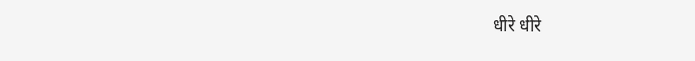धीरे धीरे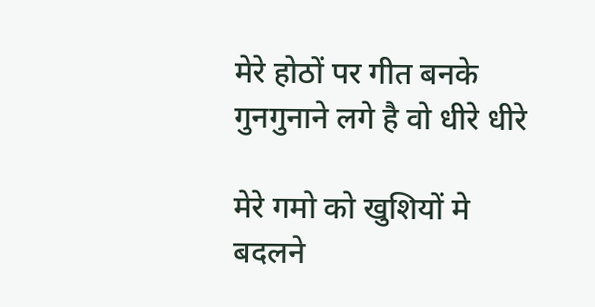मेरे होठों पर गीत बनके गुनगुनाने लगे है वो धीरे धीरे

मेरे गमो को खुशियों मे बदलने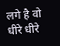लगे है वो धीरे धीरे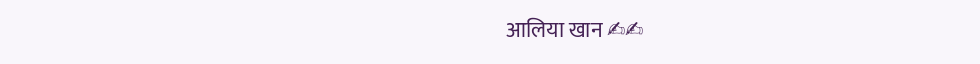आलिया खान ✍✍